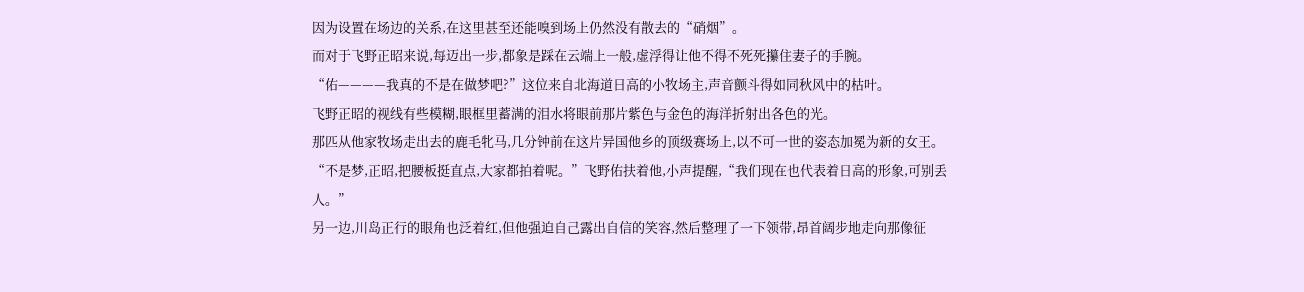因为设置在场边的关系,在这里甚至还能嗅到场上仍然没有散去的“硝烟”。
而对于飞野正昭来说,每迈出一步,都象是踩在云端上一般,虚浮得让他不得不死死攥住妻子的手腕。
“佑————我真的不是在做梦吧?”这位来自北海道日高的小牧场主,声音颤斗得如同秋风中的枯叶。
飞野正昭的视线有些模糊,眼框里蓄满的泪水将眼前那片紫色与金色的海洋折射出各色的光。
那匹从他家牧场走出去的鹿毛牝马,几分钟前在这片异国他乡的顶级赛场上,以不可一世的姿态加冕为新的女王。
“不是梦,正昭,把腰板挺直点,大家都拍着呢。”飞野佑扶着他,小声提醒,“我们现在也代表着日高的形象,可别丢人。”
另一边,川岛正行的眼角也泛着红,但他强迫自己露出自信的笑容,然后整理了一下领带,昂首阔步地走向那像征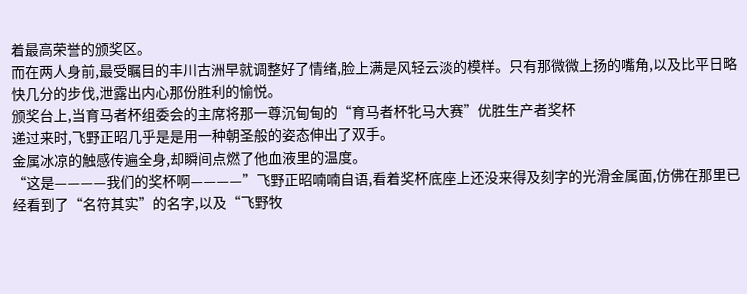着最高荣誉的颁奖区。
而在两人身前,最受瞩目的丰川古洲早就调整好了情绪,脸上满是风轻云淡的模样。只有那微微上扬的嘴角,以及比平日略快几分的步伐,泄露出内心那份胜利的愉悦。
颁奖台上,当育马者杯组委会的主席将那一尊沉甸甸的“育马者杯牝马大赛”优胜生产者奖杯
递过来时,飞野正昭几乎是是用一种朝圣般的姿态伸出了双手。
金属冰凉的触感传遍全身,却瞬间点燃了他血液里的温度。
“这是————我们的奖杯啊————”飞野正昭喃喃自语,看着奖杯底座上还没来得及刻字的光滑金属面,仿佛在那里已经看到了“名符其实”的名字,以及“飞野牧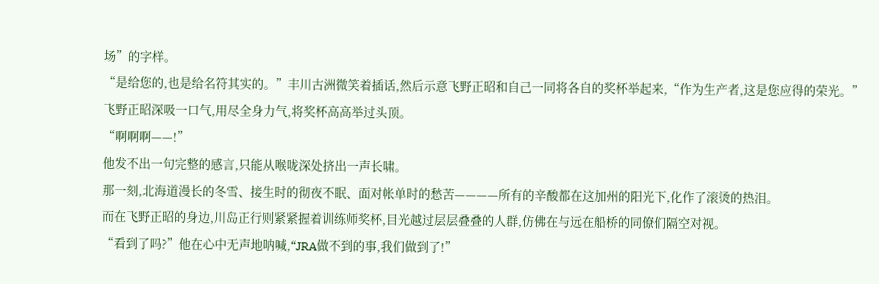场”的字样。
“是给您的,也是给名符其实的。”丰川古洲微笑着插话,然后示意飞野正昭和自己一同将各自的奖杯举起来,“作为生产者,这是您应得的荣光。”
飞野正昭深吸一口气,用尽全身力气,将奖杯高高举过头顶。
“啊啊啊——!”
他发不出一句完整的感言,只能从喉咙深处挤出一声长啸。
那一刻,北海道漫长的冬雪、接生时的彻夜不眠、面对帐单时的愁苦————所有的辛酸都在这加州的阳光下,化作了滚烫的热泪。
而在飞野正昭的身边,川岛正行则紧紧握着训练师奖杯,目光越过层层叠叠的人群,仿佛在与远在船桥的同僚们隔空对视。
“看到了吗?”他在心中无声地呐喊,“JRA做不到的事,我们做到了!”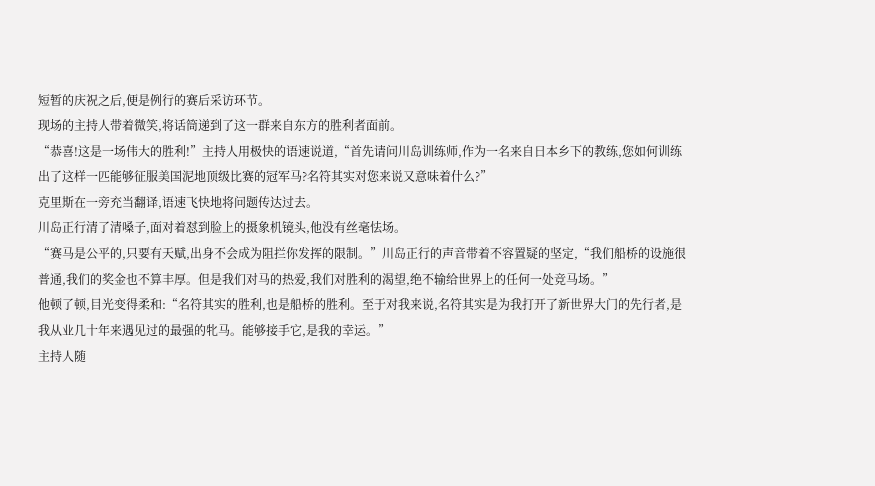短暂的庆祝之后,便是例行的赛后采访环节。
现场的主持人带着微笑,将话筒递到了这一群来自东方的胜利者面前。
“恭喜!这是一场伟大的胜利!”主持人用极快的语速说道,“首先请问川岛训练师,作为一名来自日本乡下的教练,您如何训练出了这样一匹能够征服美国泥地顶级比赛的冠军马?名符其实对您来说又意味着什么?”
克里斯在一旁充当翻译,语速飞快地将问题传达过去。
川岛正行清了清嗓子,面对着怼到脸上的摄象机镜头,他没有丝毫怯场。
“赛马是公平的,只要有天赋,出身不会成为阻拦你发挥的限制。”川岛正行的声音带着不容置疑的坚定,“我们船桥的设施很普通,我们的奖金也不算丰厚。但是我们对马的热爱,我们对胜利的渴望,绝不输给世界上的任何一处竞马场。”
他顿了顿,目光变得柔和:“名符其实的胜利,也是船桥的胜利。至于对我来说,名符其实是为我打开了新世界大门的先行者,是我从业几十年来遇见过的最强的牝马。能够接手它,是我的幸运。”
主持人随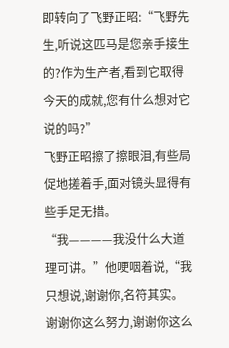即转向了飞野正昭:“飞野先生,听说这匹马是您亲手接生的?作为生产者,看到它取得今天的成就,您有什么想对它说的吗?”
飞野正昭擦了擦眼泪,有些局促地搓着手,面对镜头显得有些手足无措。
“我————我没什么大道理可讲。”他哽咽着说,“我只想说,谢谢你,名符其实。谢谢你这么努力,谢谢你这么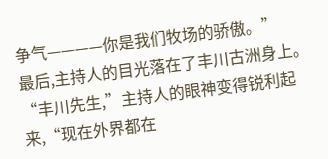争气————你是我们牧场的骄傲。”
最后,主持人的目光落在了丰川古洲身上。
“丰川先生,”主持人的眼神变得锐利起来,“现在外界都在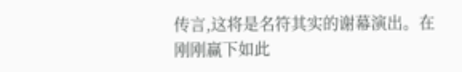传言,这将是名符其实的谢幕演出。在刚刚赢下如此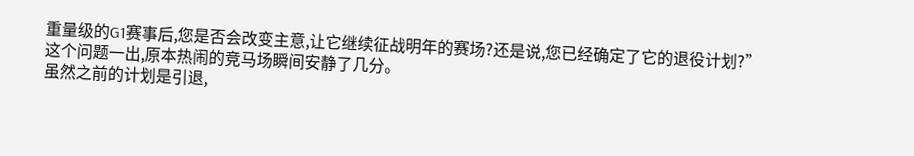重量级的G1赛事后,您是否会改变主意,让它继续征战明年的赛场?还是说,您已经确定了它的退役计划?”
这个问题一出,原本热闹的竞马场瞬间安静了几分。
虽然之前的计划是引退,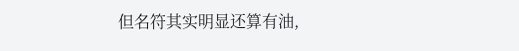但名符其实明显还算有油,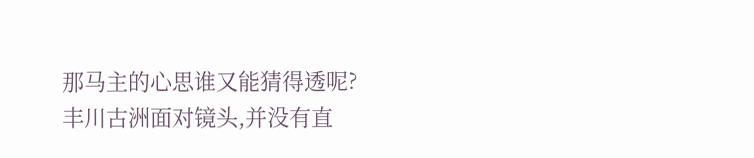那马主的心思谁又能猜得透呢?
丰川古洲面对镜头,并没有直